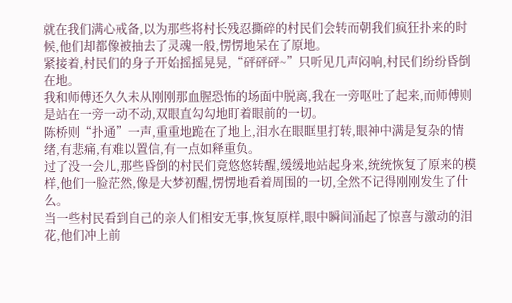就在我们满心戒备,以为那些将村长残忍撕碎的村民们会转而朝我们疯狂扑来的时候,他们却都像被抽去了灵魂一般,愣愣地呆在了原地。
紧接着,村民们的身子开始摇摇晃晃,“砰砰砰~”只听见几声闷响,村民们纷纷昏倒在地。
我和师傅还久久未从刚刚那血腥恐怖的场面中脱离,我在一旁呕吐了起来,而师傅则是站在一旁一动不动,双眼直勾勾地盯着眼前的一切。
陈桥则“扑通”一声,重重地跪在了地上,泪水在眼眶里打转,眼神中满是复杂的情绪,有悲痛,有难以置信,有一点如释重负。
过了没一会儿,那些昏倒的村民们竟悠悠转醒,缓缓地站起身来,统统恢复了原来的模样,他们一脸茫然,像是大梦初醒,愣愣地看着周围的一切,全然不记得刚刚发生了什么。
当一些村民看到自己的亲人们相安无事,恢复原样,眼中瞬间涌起了惊喜与激动的泪花,他们冲上前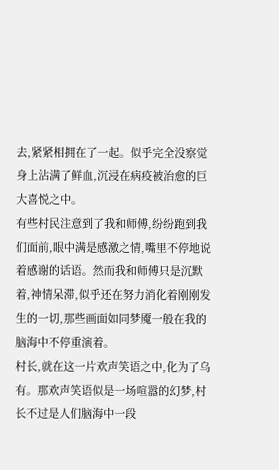去,紧紧相拥在了一起。似乎完全没察觉身上沾满了鲜血,沉浸在病疫被治愈的巨大喜悦之中。
有些村民注意到了我和师傅,纷纷跑到我们面前,眼中满是感激之情,嘴里不停地说着感谢的话语。然而我和师傅只是沉默着,神情呆滞,似乎还在努力消化着刚刚发生的一切,那些画面如同梦魇一般在我的脑海中不停重演着。
村长,就在这一片欢声笑语之中,化为了乌有。那欢声笑语似是一场喧嚣的幻梦,村长不过是人们脑海中一段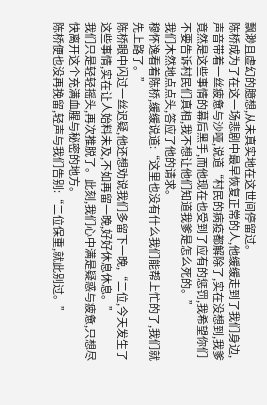飘渺且虚幻的臆想,从未真实地在这世间停留过。
陈桥成为了在这一场悲剧中最早恢复正常的人,他缓缓走到了我们身边,声音带着一丝疲惫与沙哑,说道“村民的病疫都解除了,实在没想到,我爹竟然是这些事情的幕后黑手,而他现在也受到了应有的惩罚,我希望你们不要告诉村民们真相,我不想让他们知道我爹是怎么死的。”
我们木然地点点头,答应了他的请求。
穆怀逸看着陈桥,缓缓说道:“这里也没有什么我们能帮上忙的了,我们就先上路了。”
陈桥眼中闪过一丝迟疑,他还想劝说我们多留下一晚,“二位,今天发生了这些事情,实在让人始料未及,不如再留一晚,好好休息休息。”
我们只是轻轻摇头,再次推脱了。此刻,我们心中满是疑惑与疲惫,只想尽快离开这个充满血腥与秘密的地方。
陈桥便也没再挽留,轻声与我们告别:“二位保重,就此别过。”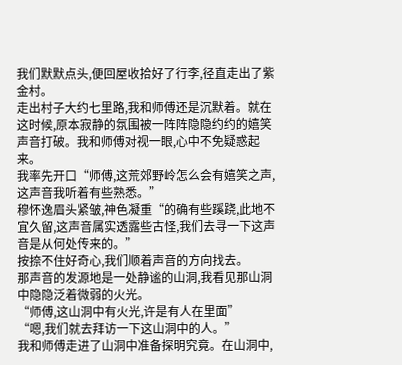我们默默点头,便回屋收拾好了行李,径直走出了紫金村。
走出村子大约七里路,我和师傅还是沉默着。就在这时候,原本寂静的氛围被一阵阵隐隐约约的嬉笑声音打破。我和师傅对视一眼,心中不免疑惑起来。
我率先开口“师傅,这荒郊野岭怎么会有嬉笑之声,这声音我听着有些熟悉。”
穆怀逸眉头紧皱,神色凝重“的确有些蹊跷,此地不宜久留,这声音属实透露些古怪,我们去寻一下这声音是从何处传来的。”
按捺不住好奇心,我们顺着声音的方向找去。
那声音的发源地是一处静谧的山洞,我看见那山洞中隐隐泛着微弱的火光。
“师傅,这山洞中有火光,许是有人在里面”
“嗯,我们就去拜访一下这山洞中的人。”
我和师傅走进了山洞中准备探明究竟。在山洞中,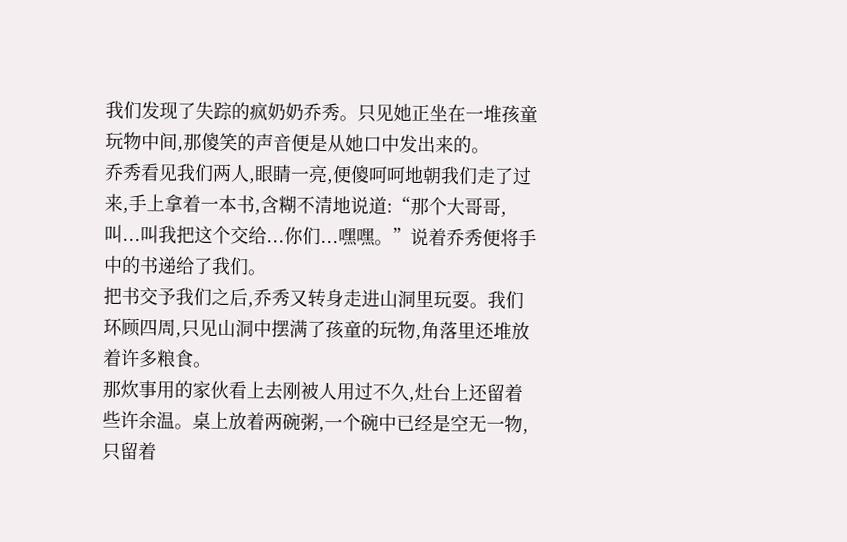我们发现了失踪的疯奶奶乔秀。只见她正坐在一堆孩童玩物中间,那傻笑的声音便是从她口中发出来的。
乔秀看见我们两人,眼睛一亮,便傻呵呵地朝我们走了过来,手上拿着一本书,含糊不清地说道:“那个大哥哥,叫...叫我把这个交给...你们...嘿嘿。”说着乔秀便将手中的书递给了我们。
把书交予我们之后,乔秀又转身走进山洞里玩耍。我们环顾四周,只见山洞中摆满了孩童的玩物,角落里还堆放着许多粮食。
那炊事用的家伙看上去刚被人用过不久,灶台上还留着些许余温。桌上放着两碗粥,一个碗中已经是空无一物,只留着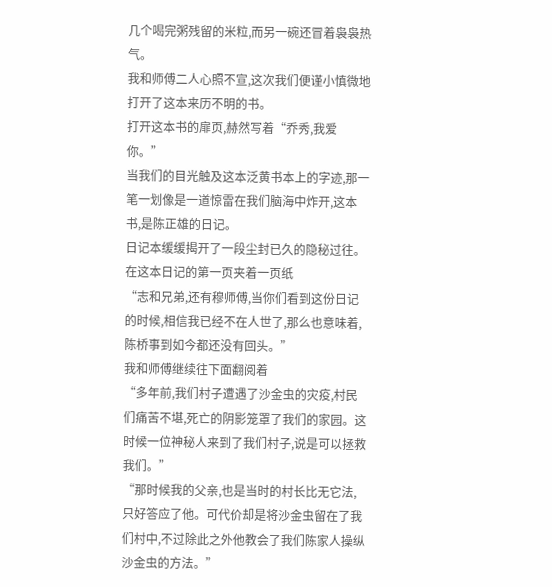几个喝完粥残留的米粒,而另一碗还冒着袅袅热气。
我和师傅二人心照不宣,这次我们便谨小慎微地打开了这本来历不明的书。
打开这本书的扉页,赫然写着“乔秀,我爱你。”
当我们的目光触及这本泛黄书本上的字迹,那一笔一划像是一道惊雷在我们脑海中炸开,这本书,是陈正雄的日记。
日记本缓缓揭开了一段尘封已久的隐秘过往。
在这本日记的第一页夹着一页纸
“志和兄弟,还有穆师傅,当你们看到这份日记的时候,相信我已经不在人世了,那么也意味着,陈桥事到如今都还没有回头。”
我和师傅继续往下面翻阅着
“多年前,我们村子遭遇了沙金虫的灾疫,村民们痛苦不堪,死亡的阴影笼罩了我们的家园。这时候一位神秘人来到了我们村子,说是可以拯救我们。”
“那时候我的父亲,也是当时的村长比无它法,只好答应了他。可代价却是将沙金虫留在了我们村中,不过除此之外他教会了我们陈家人操纵沙金虫的方法。”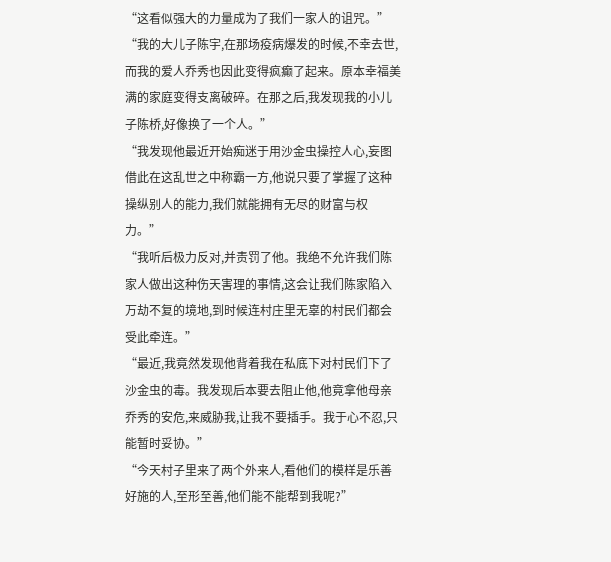“这看似强大的力量成为了我们一家人的诅咒。”
“我的大儿子陈宇,在那场疫病爆发的时候,不幸去世,而我的爱人乔秀也因此变得疯癫了起来。原本幸福美满的家庭变得支离破碎。在那之后,我发现我的小儿子陈桥,好像换了一个人。”
“我发现他最近开始痴迷于用沙金虫操控人心,妄图借此在这乱世之中称霸一方,他说只要了掌握了这种操纵别人的能力,我们就能拥有无尽的财富与权力。”
“我听后极力反对,并责罚了他。我绝不允许我们陈家人做出这种伤天害理的事情,这会让我们陈家陷入万劫不复的境地,到时候连村庄里无辜的村民们都会受此牵连。”
“最近,我竟然发现他背着我在私底下对村民们下了沙金虫的毒。我发现后本要去阻止他,他竟拿他母亲乔秀的安危,来威胁我,让我不要插手。我于心不忍,只能暂时妥协。”
“今天村子里来了两个外来人,看他们的模样是乐善好施的人,至形至善,他们能不能帮到我呢?”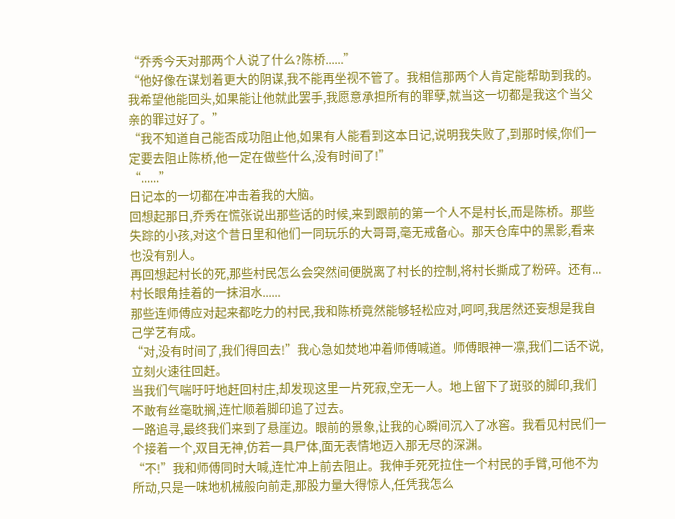“乔秀今天对那两个人说了什么?陈桥......”
“他好像在谋划着更大的阴谋,我不能再坐视不管了。我相信那两个人肯定能帮助到我的。我希望他能回头,如果能让他就此罢手,我愿意承担所有的罪孽,就当这一切都是我这个当父亲的罪过好了。”
“我不知道自己能否成功阻止他,如果有人能看到这本日记,说明我失败了,到那时候,你们一定要去阻止陈桥,他一定在做些什么,没有时间了!”
“......”
日记本的一切都在冲击着我的大脑。
回想起那日,乔秀在慌张说出那些话的时候,来到跟前的第一个人不是村长,而是陈桥。那些失踪的小孩,对这个昔日里和他们一同玩乐的大哥哥,毫无戒备心。那天仓库中的黑影,看来也没有别人。
再回想起村长的死,那些村民怎么会突然间便脱离了村长的控制,将村长撕成了粉碎。还有...村长眼角挂着的一抹泪水......
那些连师傅应对起来都吃力的村民,我和陈桥竟然能够轻松应对,呵呵,我居然还妄想是我自己学艺有成。
“对,没有时间了,我们得回去!”我心急如焚地冲着师傅喊道。师傅眼神一凛,我们二话不说,立刻火速往回赶。
当我们气喘吁吁地赶回村庄,却发现这里一片死寂,空无一人。地上留下了斑驳的脚印,我们不敢有丝毫耽搁,连忙顺着脚印追了过去。
一路追寻,最终我们来到了悬崖边。眼前的景象,让我的心瞬间沉入了冰窖。我看见村民们一个接着一个,双目无神,仿若一具尸体,面无表情地迈入那无尽的深渊。
“不!”我和师傅同时大喊,连忙冲上前去阻止。我伸手死死拉住一个村民的手臂,可他不为所动,只是一味地机械般向前走,那股力量大得惊人,任凭我怎么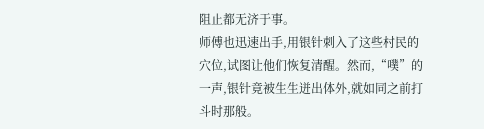阻止都无济于事。
师傅也迅速出手,用银针刺入了这些村民的穴位,试图让他们恢复清醒。然而,“噗”的一声,银针竟被生生迸出体外,就如同之前打斗时那般。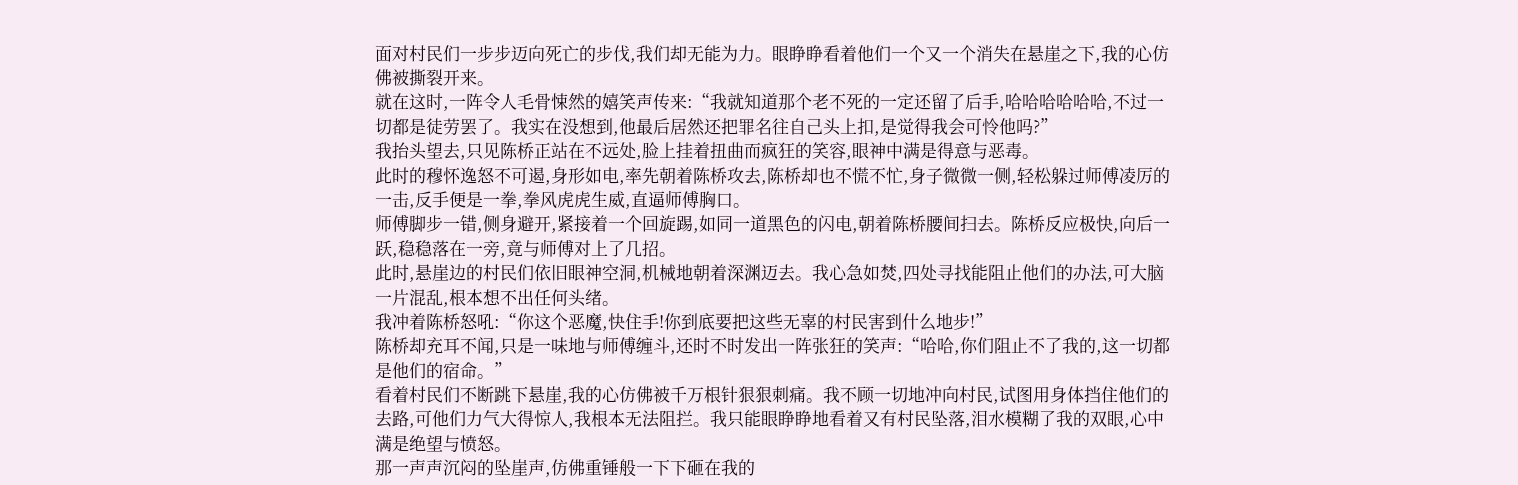面对村民们一步步迈向死亡的步伐,我们却无能为力。眼睁睁看着他们一个又一个消失在悬崖之下,我的心仿佛被撕裂开来。
就在这时,一阵令人毛骨悚然的嬉笑声传来:“我就知道那个老不死的一定还留了后手,哈哈哈哈哈哈,不过一切都是徒劳罢了。我实在没想到,他最后居然还把罪名往自己头上扣,是觉得我会可怜他吗?”
我抬头望去,只见陈桥正站在不远处,脸上挂着扭曲而疯狂的笑容,眼神中满是得意与恶毒。
此时的穆怀逸怒不可遏,身形如电,率先朝着陈桥攻去,陈桥却也不慌不忙,身子微微一侧,轻松躲过师傅凌厉的一击,反手便是一拳,拳风虎虎生威,直逼师傅胸口。
师傅脚步一错,侧身避开,紧接着一个回旋踢,如同一道黑色的闪电,朝着陈桥腰间扫去。陈桥反应极快,向后一跃,稳稳落在一旁,竟与师傅对上了几招。
此时,悬崖边的村民们依旧眼神空洞,机械地朝着深渊迈去。我心急如焚,四处寻找能阻止他们的办法,可大脑一片混乱,根本想不出任何头绪。
我冲着陈桥怒吼:“你这个恶魔,快住手!你到底要把这些无辜的村民害到什么地步!”
陈桥却充耳不闻,只是一味地与师傅缠斗,还时不时发出一阵张狂的笑声:“哈哈,你们阻止不了我的,这一切都是他们的宿命。”
看着村民们不断跳下悬崖,我的心仿佛被千万根针狠狠刺痛。我不顾一切地冲向村民,试图用身体挡住他们的去路,可他们力气大得惊人,我根本无法阻拦。我只能眼睁睁地看着又有村民坠落,泪水模糊了我的双眼,心中满是绝望与愤怒。
那一声声沉闷的坠崖声,仿佛重锤般一下下砸在我的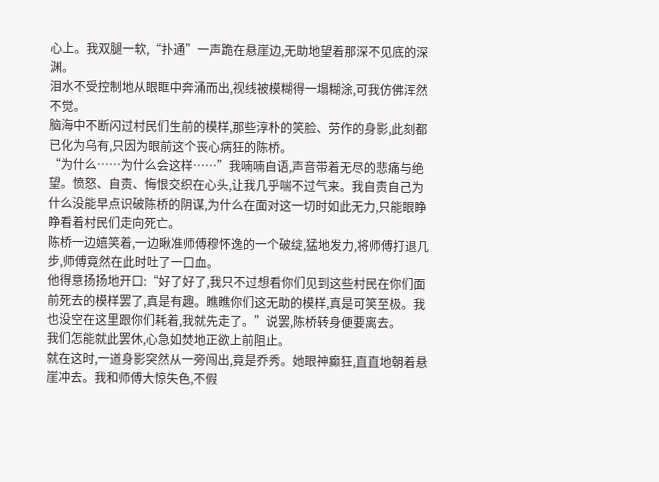心上。我双腿一软,“扑通”一声跪在悬崖边,无助地望着那深不见底的深渊。
泪水不受控制地从眼眶中奔涌而出,视线被模糊得一塌糊涂,可我仿佛浑然不觉。
脑海中不断闪过村民们生前的模样,那些淳朴的笑脸、劳作的身影,此刻都已化为乌有,只因为眼前这个丧心病狂的陈桥。
“为什么……为什么会这样……”我喃喃自语,声音带着无尽的悲痛与绝望。愤怒、自责、悔恨交织在心头,让我几乎喘不过气来。我自责自己为什么没能早点识破陈桥的阴谋,为什么在面对这一切时如此无力,只能眼睁睁看着村民们走向死亡。
陈桥一边嬉笑着,一边瞅准师傅穆怀逸的一个破绽,猛地发力,将师傅打退几步,师傅竟然在此时吐了一口血。
他得意扬扬地开口:“好了好了,我只不过想看你们见到这些村民在你们面前死去的模样罢了,真是有趣。瞧瞧你们这无助的模样,真是可笑至极。我也没空在这里跟你们耗着,我就先走了。”说罢,陈桥转身便要离去。
我们怎能就此罢休,心急如焚地正欲上前阻止。
就在这时,一道身影突然从一旁闯出,竟是乔秀。她眼神癫狂,直直地朝着悬崖冲去。我和师傅大惊失色,不假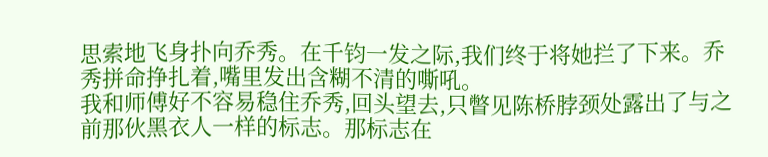思索地飞身扑向乔秀。在千钧一发之际,我们终于将她拦了下来。乔秀拼命挣扎着,嘴里发出含糊不清的嘶吼。
我和师傅好不容易稳住乔秀,回头望去,只瞥见陈桥脖颈处露出了与之前那伙黑衣人一样的标志。那标志在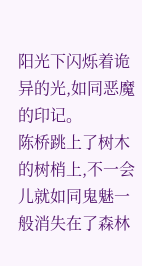阳光下闪烁着诡异的光,如同恶魔的印记。
陈桥跳上了树木的树梢上,不一会儿就如同鬼魅一般消失在了森林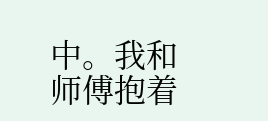中。我和师傅抱着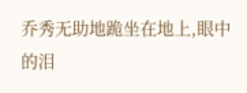乔秀无助地跪坐在地上,眼中的泪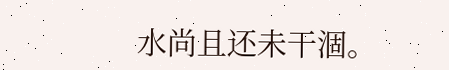水尚且还未干涸。